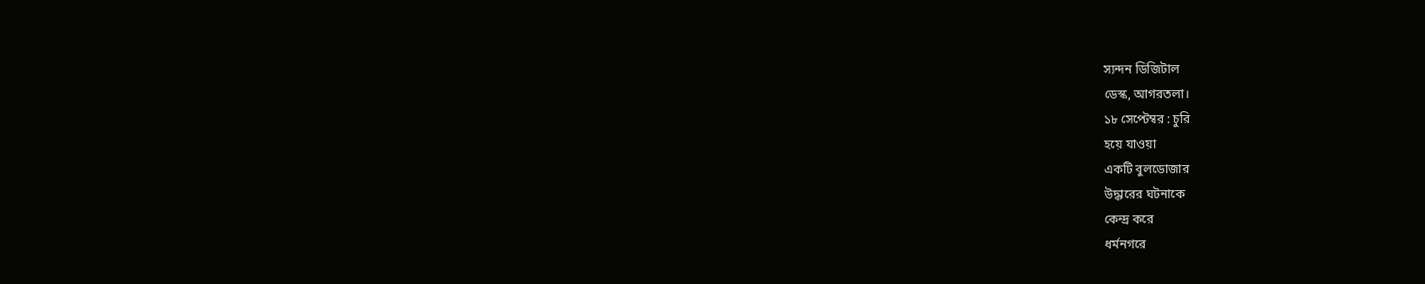স্যন্দন ডিজিটাল
ডেস্ক, আগরতলা।
১৮ সেপ্টেম্বর : চুরি
হয়ে যাওয়া
একটি বুলডোজার
উদ্ধারের ঘটনাকে
কেন্দ্র করে
ধর্মনগরে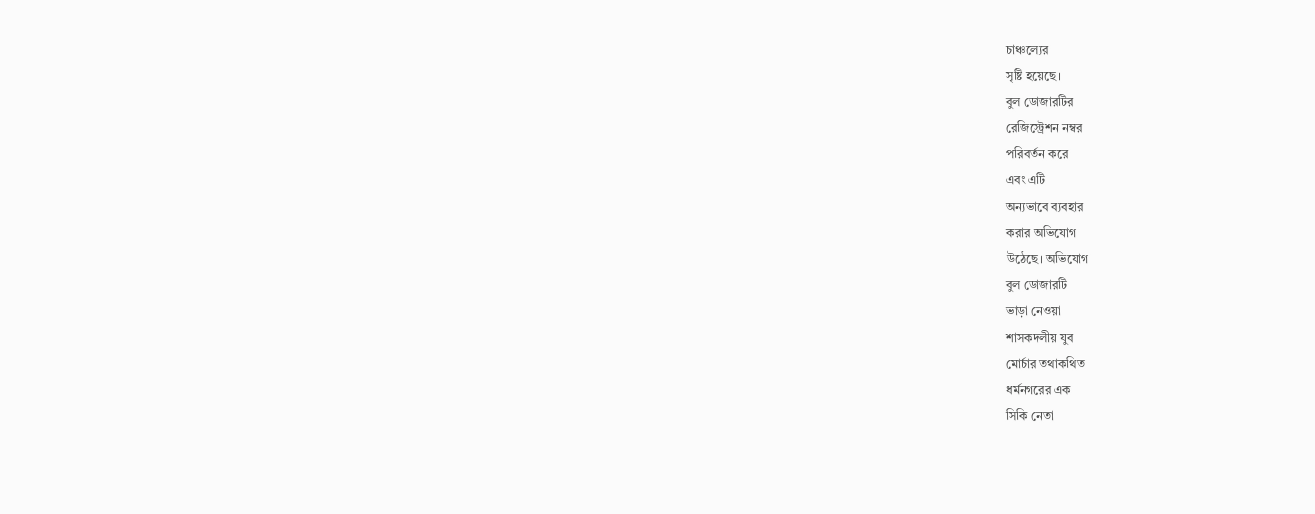চাঞ্চল্যের
সৃষ্টি হয়েছে।
বুল ডোজারটির
রেজিস্ট্রেশন নম্বর
পরিবর্তন করে
এবং এটি
অন্যভাবে ব্যবহার
করার অভিযোগ
উঠেছে। অভিযোগ
বুল ডোজারটি
ভাড়া নেওয়া
শাসকদলীয় যুব
মোর্চার তথাকথিত
ধর্মনগরের এক
সিকি নেতা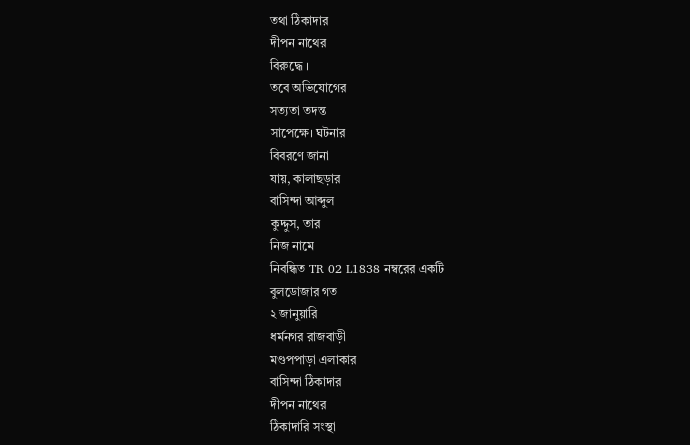তথা ঠিকাদার
দীপন নাথের
বিরুদ্ধে ।
তবে অভিযোগের
সত্যতা তদন্ত
সাপেক্ষে। ঘটনার
বিবরণে জানা
যায়, কালাছড়ার
বাসিন্দা আব্দুল
কুদ্দুস, তার
নিজ নামে
নিবন্ধিত TR 02 L1838 নম্বরের একটি
বুলডোজার গত
২ জানুয়ারি
ধর্মনগর রাজবাড়ী
মণ্ডপপাড়া এলাকার
বাসিন্দা ঠিকাদার
দীপন নাথের
ঠিকাদারি সংস্থা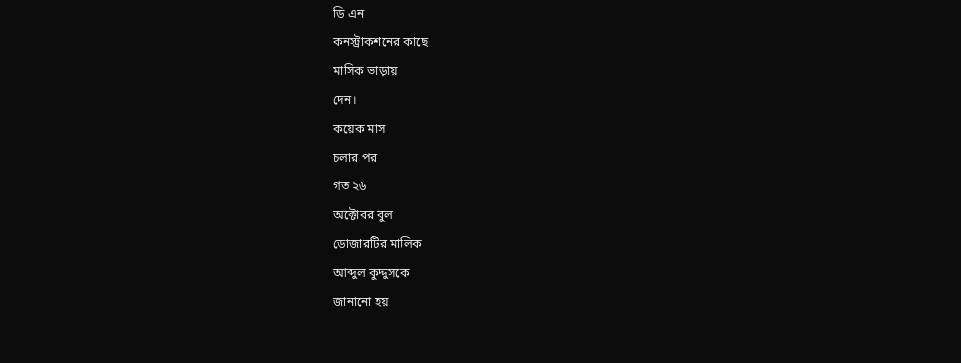ডি এন
কনস্ট্রাকশনের কাছে
মাসিক ভাড়ায়
দেন।
কয়েক মাস
চলার পর
গত ২৬
অক্টোবর বুল
ডোজারটির মালিক
আব্দুল কুদ্দুসকে
জানানো হয়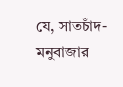যে, সাতচাঁদ-মনুবাজার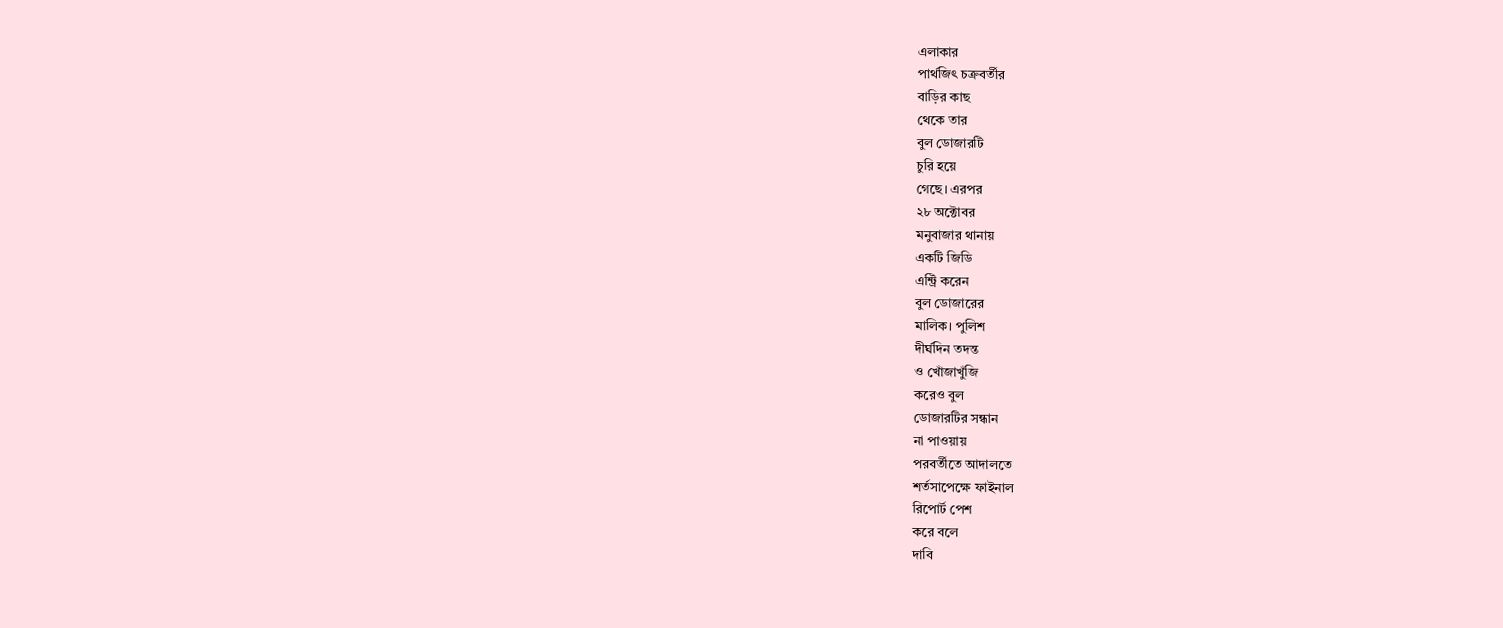এলাকার
পার্থজিৎ চক্রবর্তীর
বাড়ির কাছ
থেকে তার
বুল ডোজারটি
চুরি হয়ে
গেছে। এরপর
২৮ অক্টোবর
মনুবাজার থানায়
একটি জিডি
এন্ট্রি করেন
বুল ডোজারের
মালিক। পুলিশ
দীর্ঘদিন তদন্ত
ও খোঁজাখুঁজি
করেও বুল
ডোজারটির সন্ধান
না পাওয়ায়
পরবর্তীতে আদালতে
শর্তসাপেক্ষে ফাইনাল
রিপোর্ট পেশ
করে বলে
দাবি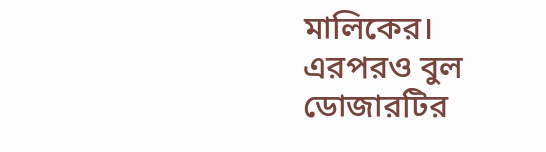মালিকের।
এরপরও বুল
ডোজারটির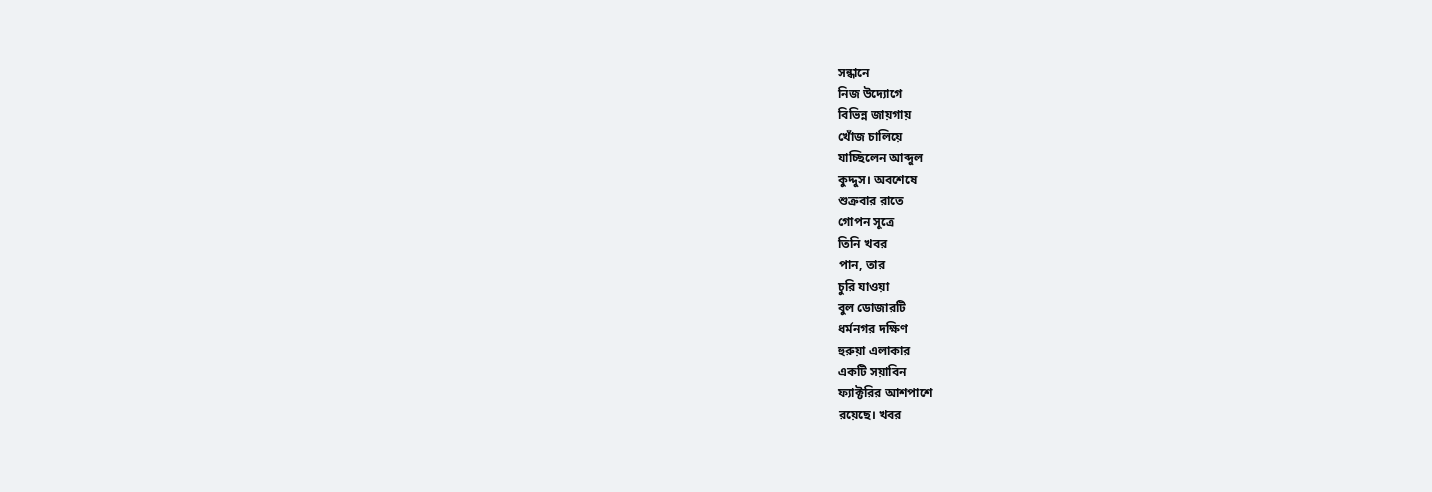সন্ধানে
নিজ উদ্যোগে
বিভিন্ন জায়গায়
খোঁজ চালিয়ে
যাচ্ছিলেন আব্দুল
কুদ্দুস। অবশেষে
শুক্রবার রাতে
গোপন সূত্রে
তিনি খবর
পান, তার
চুরি যাওয়া
বুল ডোজারটি
ধর্মনগর দক্ষিণ
হুরুয়া এলাকার
একটি সয়াবিন
ফ্যাক্টরির আশপাশে
রয়েছে। খবর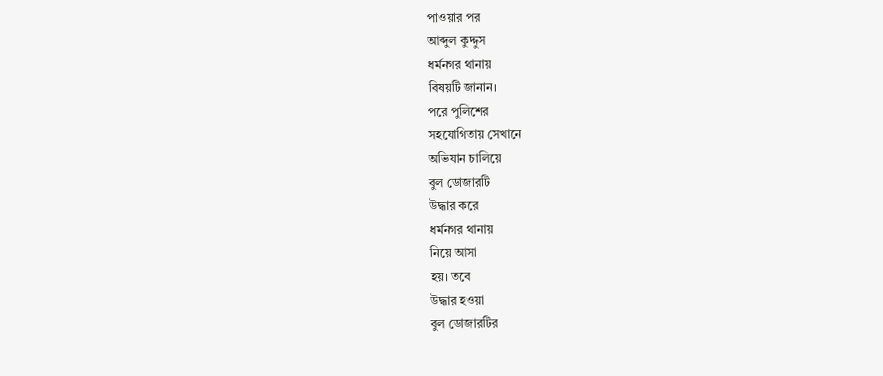পাওয়ার পর
আব্দুল কুদ্দুস
ধর্মনগর থানায়
বিষয়টি জানান।
পরে পুলিশের
সহযোগিতায় সেখানে
অভিযান চালিয়ে
বুল ডোজারটি
উদ্ধার করে
ধর্মনগর থানায়
নিয়ে আসা
হয়। তবে
উদ্ধার হওয়া
বুল ডোজারটির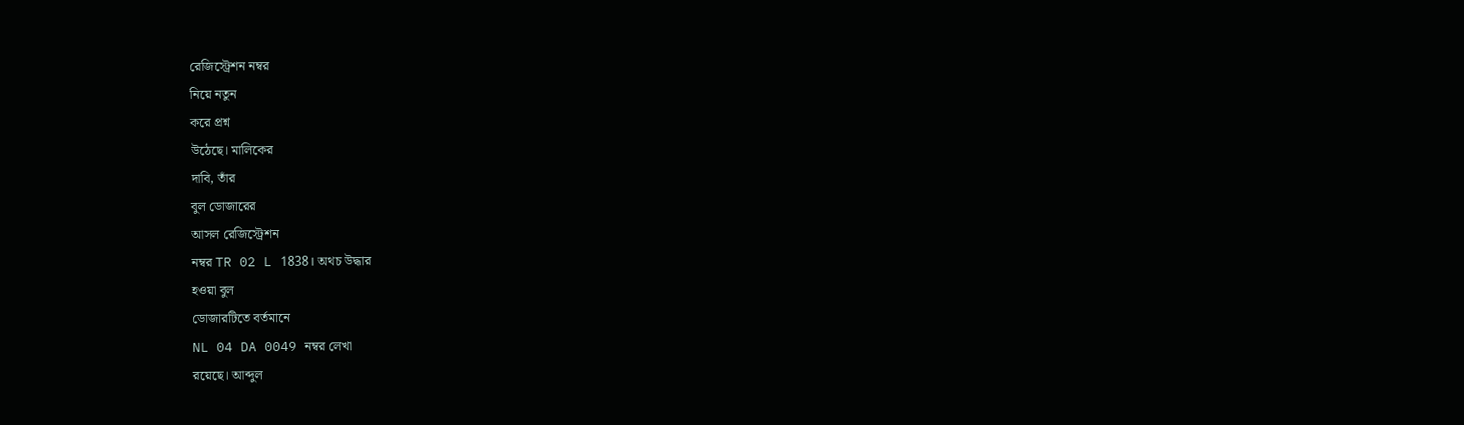রেজিস্ট্রেশন নম্বর
নিয়ে নতুন
করে প্রশ্ন
উঠেছে। মালিকের
দাবি, তাঁর
বুল ডোজারের
আসল রেজিস্ট্রেশন
নম্বর TR 02 L 1838। অথচ উদ্ধার
হওয়া বুল
ডোজারটিতে বর্তমানে
NL 04 DA 0049 নম্বর লেখা
রয়েছে। আব্দুল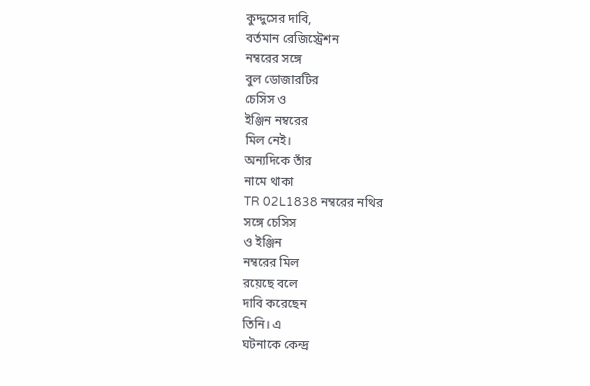কুদ্দুসের দাবি,
বর্তমান রেজিস্ট্রেশন
নম্বরের সঙ্গে
বুল ডোজারটির
চেসিস ও
ইঞ্জিন নম্বরের
মিল নেই।
অন্যদিকে তাঁর
নামে থাকা
TR 02L1838 নম্বরের নথির
সঙ্গে চেসিস
ও ইঞ্জিন
নম্বরের মিল
রয়েছে বলে
দাবি করেছেন
তিনি। এ
ঘটনাকে কেন্দ্র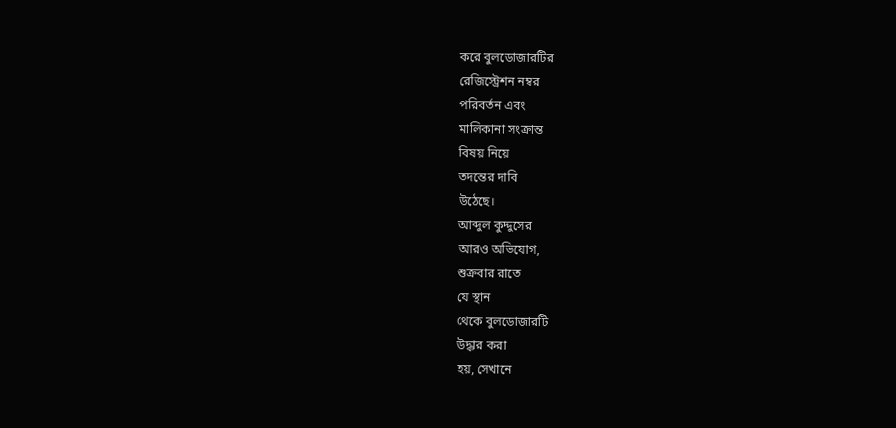করে বুলডোজারটির
রেজিস্ট্রেশন নম্বর
পরিবর্তন এবং
মালিকানা সংক্রান্ত
বিষয় নিয়ে
তদন্তের দাবি
উঠেছে।
আব্দুল কুদ্দুসের
আরও অভিযোগ,
শুক্রবার রাতে
যে স্থান
থেকে বুলডোজারটি
উদ্ধার করা
হয়, সেখানে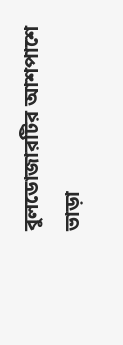বুলডোজারটির আশপাশে
ভাড়া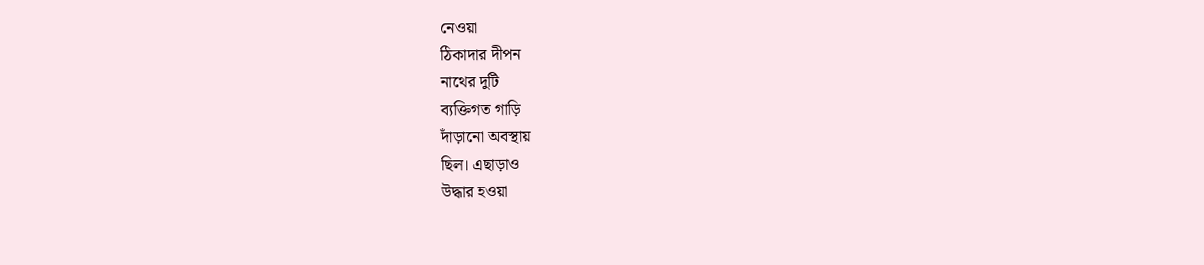নেওয়া
ঠিকাদার দীপন
নাথের দুটি
ব্যক্তিগত গাড়ি
দাঁড়ানো অবস্থায়
ছিল। এছাড়াও
উদ্ধার হওয়া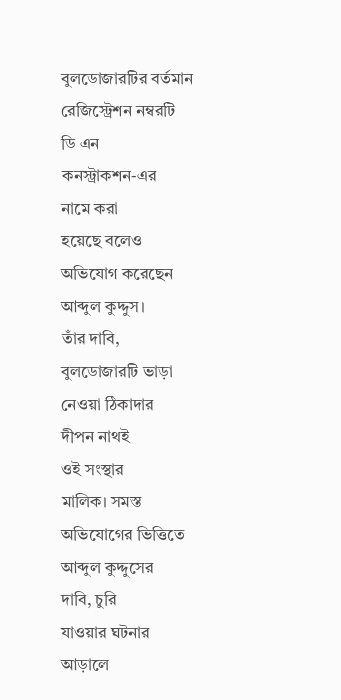বুলডোজারটির বর্তমান
রেজিস্ট্রেশন নম্বরটি
ডি এন
কনস্ট্রাকশন-এর
নামে করা
হয়েছে বলেও
অভিযোগ করেছেন
আব্দুল কুদ্দুস।
তাঁর দাবি,
বুলডোজারটি ভাড়া
নেওয়া ঠিকাদার
দীপন নাথই
ওই সংস্থার
মালিক। সমস্ত
অভিযোগের ভিত্তিতে
আব্দুল কুদ্দুসের
দাবি, চুরি
যাওয়ার ঘটনার
আড়ালে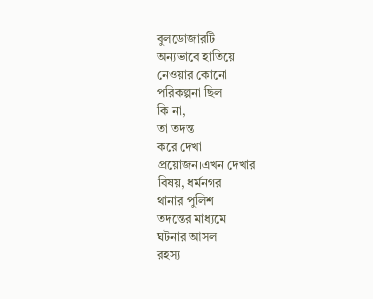বুলডোজারটি
অন্যভাবে হাতিয়ে
নেওয়ার কোনো
পরিকল্পনা ছিল
কি না,
তা তদন্ত
করে দেখা
প্রয়োজন।এখন দেখার
বিষয়, ধর্মনগর
থানার পুলিশ
তদন্তের মাধ্যমে
ঘটনার আসল
রহস্য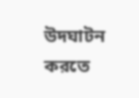উদঘাটন
করতে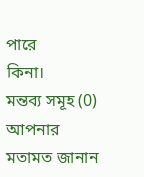পারে
কিনা।
মন্তব্য সমূহ (0)
আপনার মতামত জানান